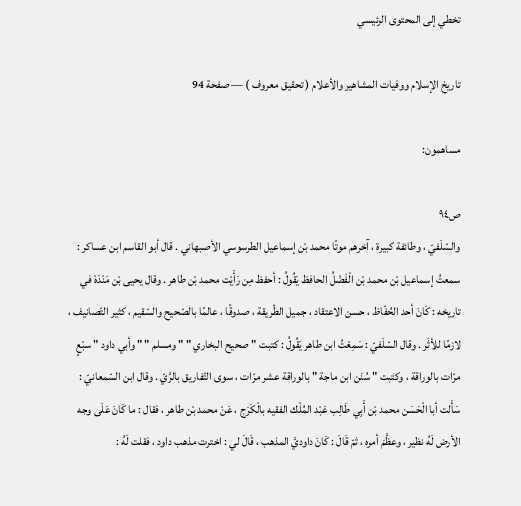تخطي إلى المحتوى الرئيسي

تاريخ الإسلام ووفيات المشاهير والأعلام ( تحقيق معروف ) — صفحة 94

مساهمون:

ص٩٤
والسّلَفيّ ، وطائفة كبيرة ، آخرهم موتًا محمد بْن إسماعيل الطرسوسي الأصبهاني . قال أبو القاسم ابن عساكر : سمعتُ إسماعيل بْن محمد بْن الْفَضْلُ الحافظ يَقُولُ : أحفظ مِن رَأَيْت محمد بْن طاهر . وقال يحيى بْن مَنْدَهْ في تاريخه : كَانَ أحد الحُفّاظ ، حسن الاعتقاد ، جميل الطّريقة ، صدوقًا ، عالمًا بالصّحيح والسّقيم ، كثير التّصانيف ، لازمًا للأثَر . وقال السّلَفيّ : سَمِعْتُ ابن طاهر يَقُولُ : كتبت " صحيح البخاري " " ومسلم " " وأبي داود " سبْعٍ مرّات بالوراقة ، وكتبت " سُنَن ابن ماجة " بالوراقة عشر مرّات ، سوى التّفاريق بالرَّيّ . وقال ابن السّمعانيّ : سَأَلت أبا الْحَسَن محمد بْن أَبِي طَالِب عَبْد المُلْك الفقيه بالْكَرَج ، عَنْ محمد بْن طاهر ، فقال : ما كَانَ عَلَى وجه الأرض لَهُ نظير ، وعظَّمَ أمره ، ثمّ قَالَ : كَانَ داوديَّ المذهب ، قَالَ لي : اخترت مذهب داود ، فقلت لَهُ :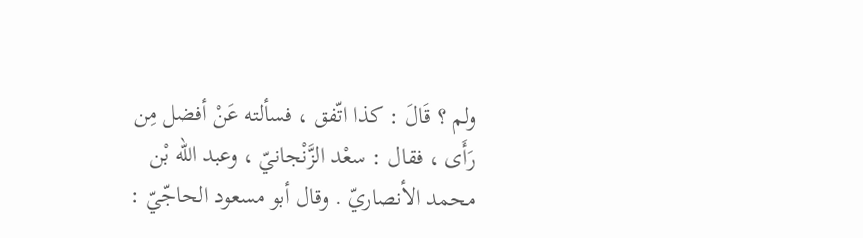ولم ؟ قَالَ : كذا اتّفق ، فسألته عَنْ أفضل مِن رَأَى ، فقال : سعْد الزَّنْجانيّ ، وعبد الله بْن محمد الأنصاريّ . وقال أبو مسعود الحاجّيّ :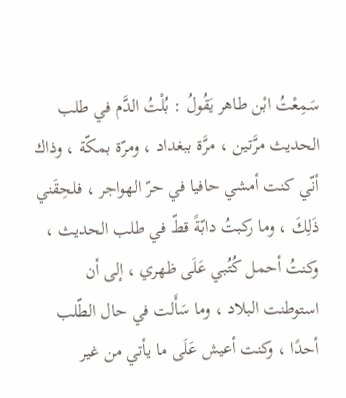سَمِعْتُ ابْن طاهر يَقُولُ : بُلْتُ الدَّم في طلب الحديث مرَّتين ، مرَّة ببغداد ، ومرّة بمكّة ، وذاك أنّي كنت أمشي حافيا في حرّ الهواجر ، فلحِقَني ذَلِكَ ، وما ركبتُ دابّةً قطّ في طلب الحديث ، وكنتُ أحمل كُتُبي عَلَى ظهري ، إلى أن استوطنت البلاد ، وما سَأَلت في حال الطّلب أحدًا ، وكنت أعيش عَلَى ما يأتي من غير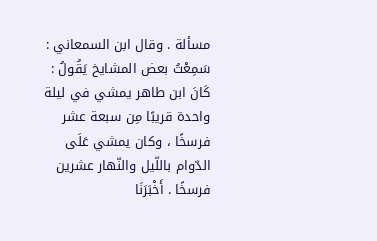مسألة . وقال ابن السمعاني : سَمِعْتُ بعض المشايخ يَقُولُ : كَانَ ابن طاهر يمشي في ليلة واحدة قريبًا مِن سبعة عشر فرسخًا ، وكان يمشي عَلَى الدّوام باللّيل والنّهار عشرين فرسخًا . أَخْبَرَنَا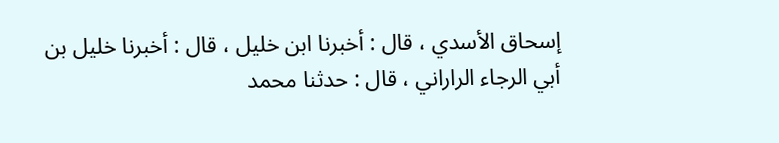إسحاق الأسدي ، قال : أخبرنا ابن خليل ، قال : أخبرنا خليل بن أبي الرجاء الراراني ، قال : حدثنا محمد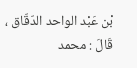بْن عَبْد الواحد الدّقّاق ، قَالَ : محمد